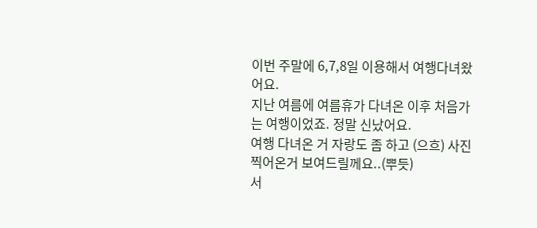이번 주말에 6,7,8일 이용해서 여행다녀왔어요.
지난 여름에 여름휴가 다녀온 이후 처음가는 여행이었죠. 정말 신났어요.
여행 다녀온 거 자랑도 좀 하고 (으흐) 사진 찍어온거 보여드릴께요..(뿌듯)
서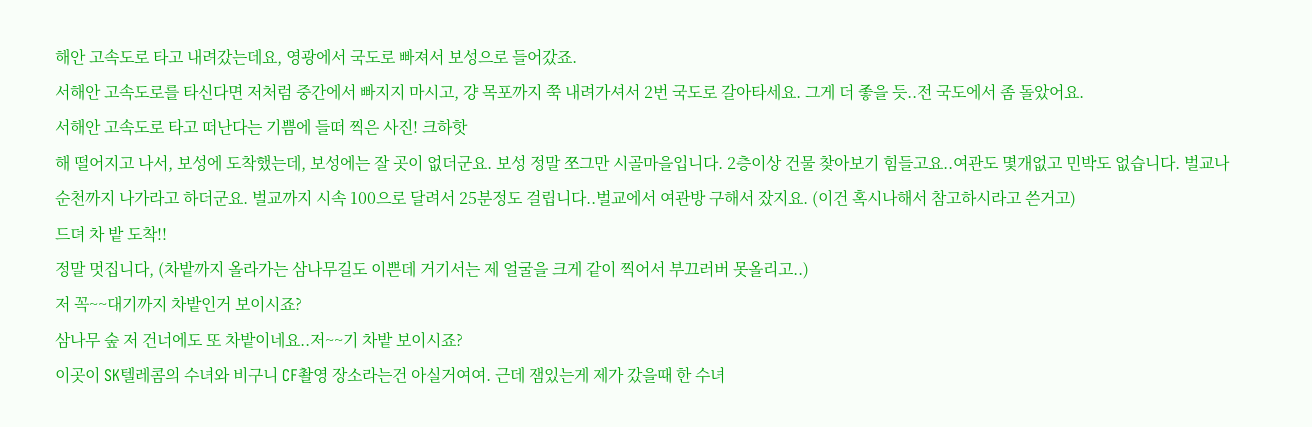해안 고속도로 타고 내려갔는데요, 영광에서 국도로 빠져서 보성으로 들어갔죠.
서해안 고속도로를 타신다면 저처럼 중간에서 빠지지 마시고, 걍 목포까지 쭉 내려가셔서 2번 국도로 갈아타세요. 그게 더 좋을 듯..전 국도에서 좀 돌았어요.
서해안 고속도로 타고 떠난다는 기쁨에 들떠 찍은 사진! 크하핫
해 떨어지고 나서, 보성에 도착했는데, 보성에는 잘 곳이 없더군요. 보성 정말 쪼그만 시골마을입니다. 2층이상 건물 찾아보기 힘들고요..여관도 몇개없고 민박도 없습니다. 벌교나 순천까지 나가라고 하더군요. 벌교까지 시속 100으로 달려서 25분정도 걸립니다..벌교에서 여관방 구해서 잤지요. (이건 혹시나해서 참고하시라고 쓴거고)
드뎌 차 밭 도착!!
정말 멋집니다, (차밭까지 올라가는 삼나무길도 이쁜데 거기서는 제 얼굴을 크게 같이 찍어서 부끄러버 못올리고..)
저 꼭~~대기까지 차밭인거 보이시죠?
삼나무 숲 저 건너에도 또 차밭이네요..저~~기 차밭 보이시죠?
이곳이 SK텔레콤의 수녀와 비구니 CF촬영 장소라는건 아실거여여. 근데 잼있는게 제가 갔을때 한 수녀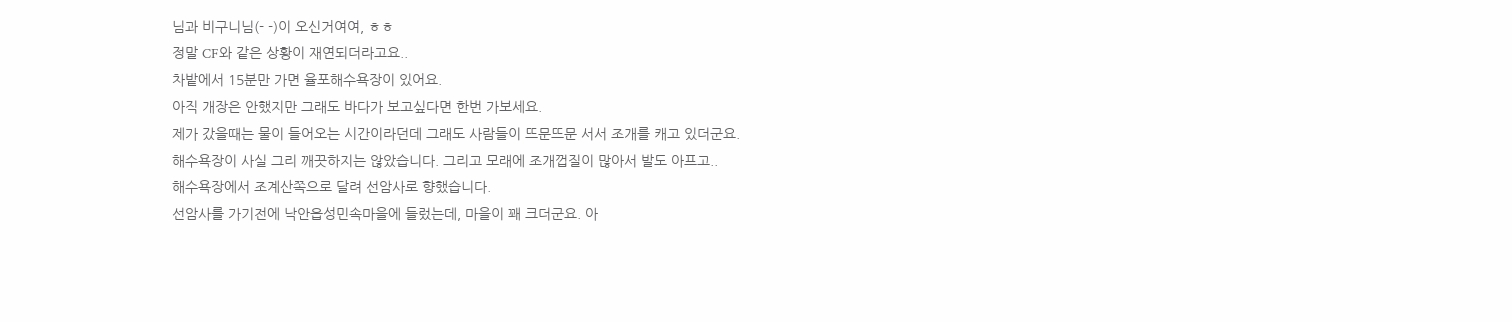님과 비구니님(- -)이 오신거여여, ㅎㅎ
정말 CF와 같은 상황이 재연되더라고요..
차밭에서 15분만 가면 율포해수욕장이 있어요.
아직 개장은 안했지만 그래도 바다가 보고싶다면 한번 가보세요.
제가 갔을때는 물이 들어오는 시간이라던데 그래도 사람들이 뜨문뜨문 서서 조개를 캐고 있더군요.
해수욕장이 사실 그리 깨끗하지는 않았습니다. 그리고 모래에 조개껍질이 많아서 발도 아프고..
해수욕장에서 조계산쪽으로 달려 선암사로 향했습니다.
선암사를 가기전에 낙안읍성민속마을에 들렀는데, 마을이 꽤 크더군요. 아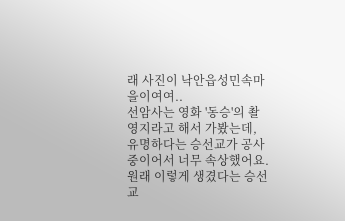래 사진이 낙안읍성민속마을이여여..
선암사는 영화 '동승'의 촬영지라고 해서 가봤는데, 유명하다는 승선교가 공사중이어서 너무 속상했어요.
원래 이렇게 생겼다는 승선교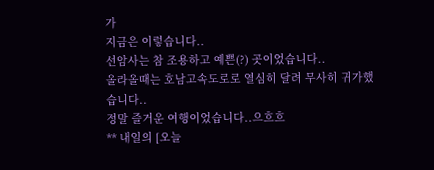가
지금은 이렇습니다..
선암사는 참 조용하고 예쁜(?) 곳이었습니다..
올라올때는 호남고속도로로 열심히 달려 무사히 귀가했습니다..
정말 즐거운 여행이었습니다..으흐흐
** 내일의 [오늘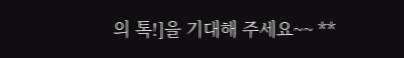의 톡!]을 기대해 주세요~~ **